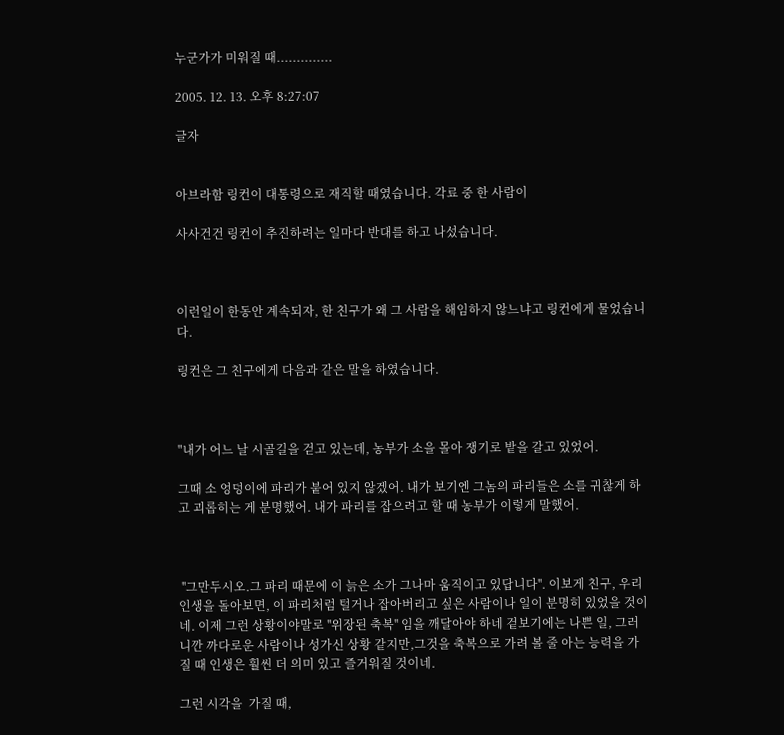누군가가 미워질 때..............

2005. 12. 13. 오후 8:27:07

글자


아브라함 링컨이 대통령으로 재직할 때였습니다. 각료 중 한 사람이

사사건건 링컨이 추진하려는 일마다 반대를 하고 나섰습니다.



이런일이 한동안 계속되자, 한 친구가 왜 그 사람을 해임하지 않느냐고 링컨에게 물었습니다.

링컨은 그 친구에게 다음과 같은 말을 하였습니다.



"내가 어느 날 시골길을 걷고 있는데, 농부가 소을 몰아 쟁기로 밭을 갈고 있었어.

그때 소 엉덩이에 파리가 붙어 있지 않겠어. 내가 보기엔 그놈의 파리들은 소를 귀찮게 하고 괴롭히는 게 분명했어. 내가 파리를 잡으려고 할 때 농부가 이렇게 말했어.



 ''그만두시오.그 파리 때문에 이 늙은 소가 그나마 움직이고 있답니다''. 이보게 친구, 우리 인생을 돌아보면, 이 파리처럼 털거나 잡아버리고 싶은 사람이나 일이 분명히 있었을 것이네. 이제 그런 상황이야말로 ''위장된 축복'' 임을 깨달아야 하네 겉보기에는 나쁜 일, 그러니깐 까다로운 사람이나 성가신 상황 같지만,그것을 축복으로 가려 볼 줄 아는 능력을 가질 때 인생은 훨씬 더 의미 있고 즐거워질 것이네.

그런 시각을  가질 때,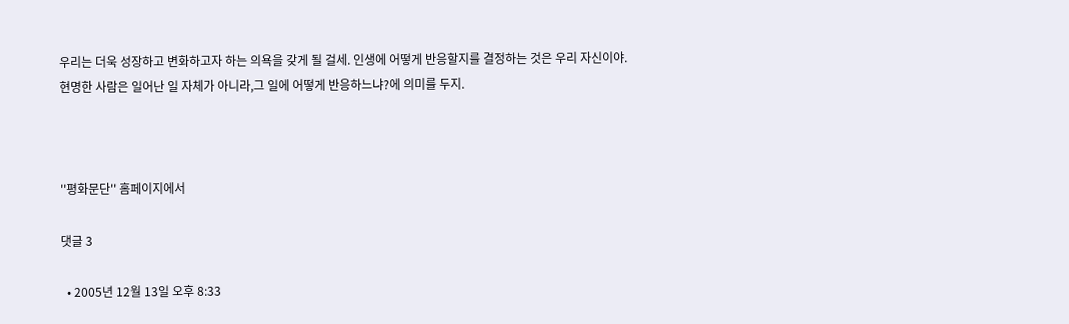우리는 더욱 성장하고 변화하고자 하는 의욕을 갖게 될 걸세. 인생에 어떻게 반응할지를 결정하는 것은 우리 자신이야. 현명한 사람은 일어난 일 자체가 아니라,그 일에 어떻게 반응하느냐?에 의미를 두지.



''평화문단'' 홈페이지에서

댓글 3

  • 2005년 12월 13일 오후 8:33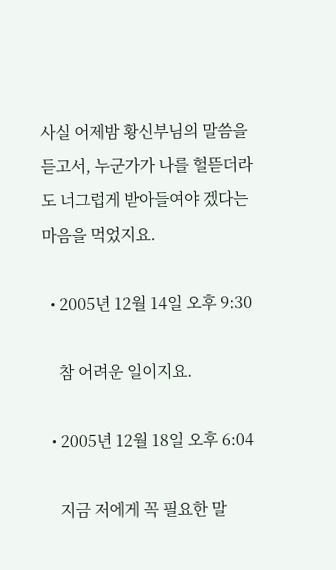사실 어제밤 황신부님의 말씀을 듣고서, 누군가가 나를 헐뜯더라도 너그럽게 받아들여야 겠다는 마음을 먹었지요.

  • 2005년 12월 14일 오후 9:30

    참 어려운 일이지요.

  • 2005년 12월 18일 오후 6:04

    지금 저에게 꼭 필요한 말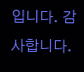입니다. 감사합니다.